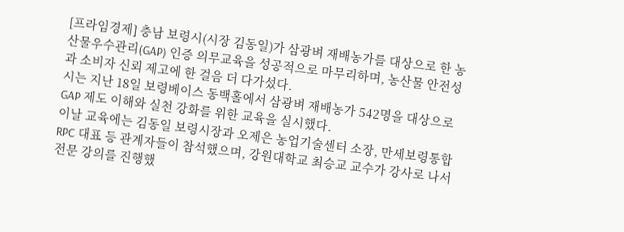[프라임경제] 충남 보령시(시장 김동일)가 삼광벼 재배농가를 대상으로 한 농산물우수관리(GAP) 인증 의무교육을 성공적으로 마무리하며, 농산물 안전성과 소비자 신뢰 제고에 한 걸음 더 다가섰다.
시는 지난 18일 보령베이스 동백홀에서 삼광벼 재배농가 542명을 대상으로 GAP 제도 이해와 실천 강화를 위한 교육을 실시했다.
이날 교육에는 김동일 보령시장과 오제은 농업기술센터 소장, 만세보령통합RPC 대표 등 관계자들이 참석했으며, 강원대학교 최승교 교수가 강사로 나서 전문 강의를 진행했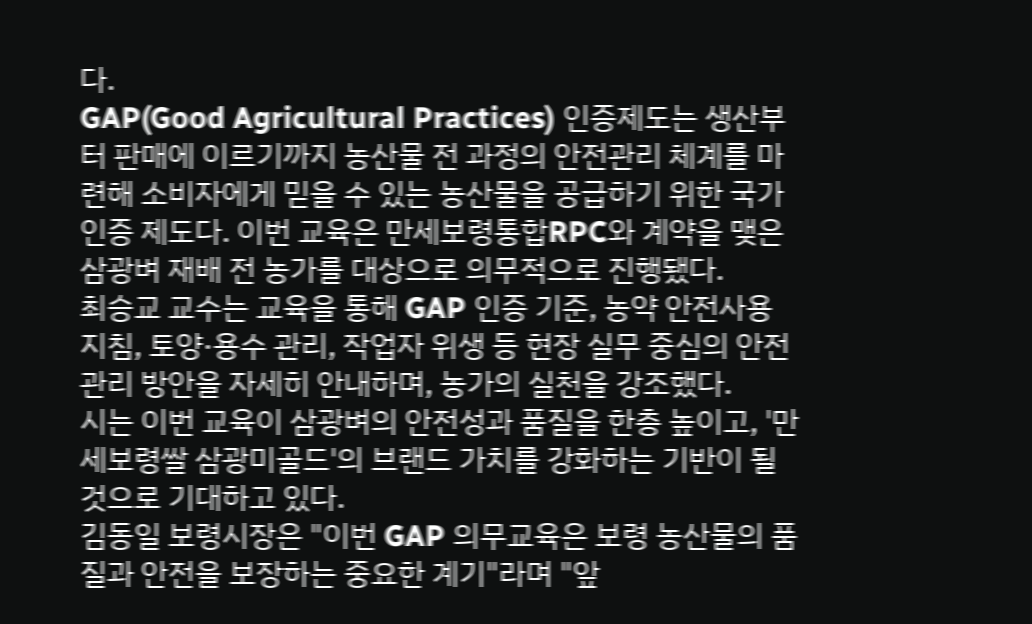다.
GAP(Good Agricultural Practices) 인증제도는 생산부터 판매에 이르기까지 농산물 전 과정의 안전관리 체계를 마련해 소비자에게 믿을 수 있는 농산물을 공급하기 위한 국가 인증 제도다. 이번 교육은 만세보령통합RPC와 계약을 맺은 삼광벼 재배 전 농가를 대상으로 의무적으로 진행됐다.
최승교 교수는 교육을 통해 GAP 인증 기준, 농약 안전사용 지침, 토양·용수 관리, 작업자 위생 등 현장 실무 중심의 안전관리 방안을 자세히 안내하며, 농가의 실천을 강조했다.
시는 이번 교육이 삼광벼의 안전성과 품질을 한층 높이고, '만세보령쌀 삼광미골드'의 브랜드 가치를 강화하는 기반이 될 것으로 기대하고 있다.
김동일 보령시장은 "이번 GAP 의무교육은 보령 농산물의 품질과 안전을 보장하는 중요한 계기"라며 "앞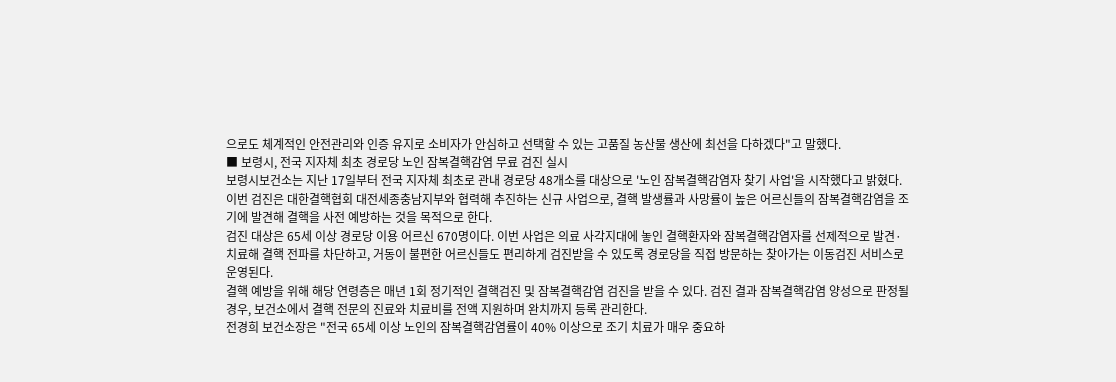으로도 체계적인 안전관리와 인증 유지로 소비자가 안심하고 선택할 수 있는 고품질 농산물 생산에 최선을 다하겠다"고 말했다.
■ 보령시, 전국 지자체 최초 경로당 노인 잠복결핵감염 무료 검진 실시
보령시보건소는 지난 17일부터 전국 지자체 최초로 관내 경로당 48개소를 대상으로 '노인 잠복결핵감염자 찾기 사업'을 시작했다고 밝혔다.
이번 검진은 대한결핵협회 대전세종충남지부와 협력해 추진하는 신규 사업으로, 결핵 발생률과 사망률이 높은 어르신들의 잠복결핵감염을 조기에 발견해 결핵을 사전 예방하는 것을 목적으로 한다.
검진 대상은 65세 이상 경로당 이용 어르신 670명이다. 이번 사업은 의료 사각지대에 놓인 결핵환자와 잠복결핵감염자를 선제적으로 발견·치료해 결핵 전파를 차단하고, 거동이 불편한 어르신들도 편리하게 검진받을 수 있도록 경로당을 직접 방문하는 찾아가는 이동검진 서비스로 운영된다.
결핵 예방을 위해 해당 연령층은 매년 1회 정기적인 결핵검진 및 잠복결핵감염 검진을 받을 수 있다. 검진 결과 잠복결핵감염 양성으로 판정될 경우, 보건소에서 결핵 전문의 진료와 치료비를 전액 지원하며 완치까지 등록 관리한다.
전경희 보건소장은 "전국 65세 이상 노인의 잠복결핵감염률이 40% 이상으로 조기 치료가 매우 중요하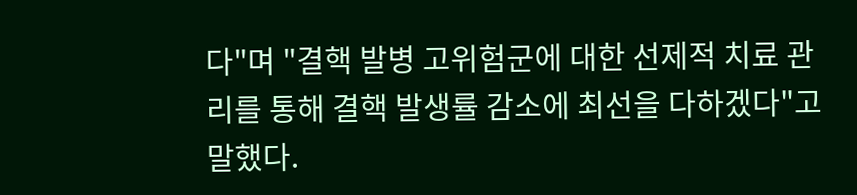다"며 "결핵 발병 고위험군에 대한 선제적 치료 관리를 통해 결핵 발생률 감소에 최선을 다하겠다"고 말했다.